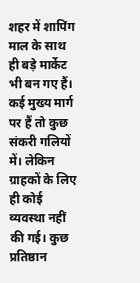शहर में शापिंग माल के साथ ही बड़े मार्केट भी बन गए हैं। कई मुख्य मार्ग पर हैं तो कुछ संकरी गलियों में। लेकिन ग्राहकों के लिए ही कोई व्यवस्था नहीं की गई। कुछ प्रतिष्ठान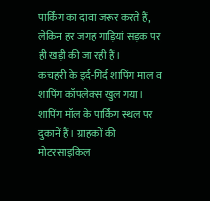पार्किंग का दावा जरूर करते हैं, लेकिन हर जगह गाड़ियां सड़क पर ही खड़ी की जा रही हैं।
कचहरी के इर्द-गिर्द शापिंग माल व शापिंग कॉपलेक्स खुल गया। शापिंग मॉल के पार्किंग स्थल पर दुकानें हैं। ग्राहकों की मोटरसाइकिल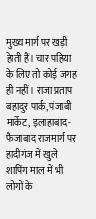मुख्य मार्ग पर खड़ी हेाती हैं। चार पहिया के लिए तो कोई जगह ही नहीं। राजा प्रताप बहादुर पार्क, पंजाबी मार्केट, इलाहाबाद-फैजाबाद राजमार्ग पर हादीगंज में खुले शापिंग माल में भी लोगों के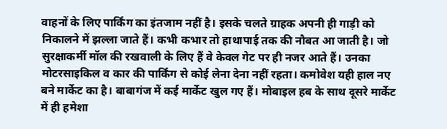वाहनों के लिए पार्किंग का इंतजाम नहीं है। इसके चलते ग्राहक अपनी ही गाड़ी को निकालने में झल्ला जाते हैं। कभी कभार तो हाथापाई तक की नौबत आ जाती है। जो सुरक्षाकर्मी मॉल की रखवाली के लिए हैं वे केवल गेट पर ही नजर आते हैं। उनका मोटरसाइकिल व कार की पार्किंग से कोई लेना देना नहीं रहता। कमोवेश यही हाल नए बने मार्केट का है। बाबागंज में कई मार्केट खुल गए हैं। मोबाइल हब के साथ दूसरे मार्केट में ही हमेशा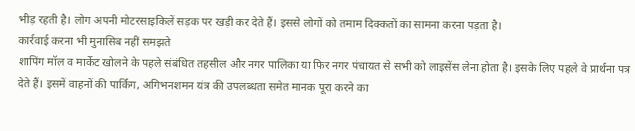भीड़ रहती है। लोग अपनी मोटरसाइकिलें सड़क पर खड़ी कर देते हैं। इससे लोगों को तमाम दिक्कतों का सामना करना पड़ता है।
कार्रवाई करना भी मुनासिब नहीं समझते
शापिंग मॉल व मार्केट खोलने के पहले संबंधित तहसील और नगर पालिका या फिर नगर पंचायत से सभी को लाइसेंस लेना होता है। इसके लिए पहले वे प्रार्थना पत्र देते हैं। इसमें वाहनों की पार्किंग, अगिभनशमन यंत्र की उपलब्धता समेत मानक पूरा करने का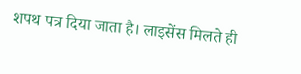शपथ पत्र दिया जाता है। लाइसेंस मिलते ही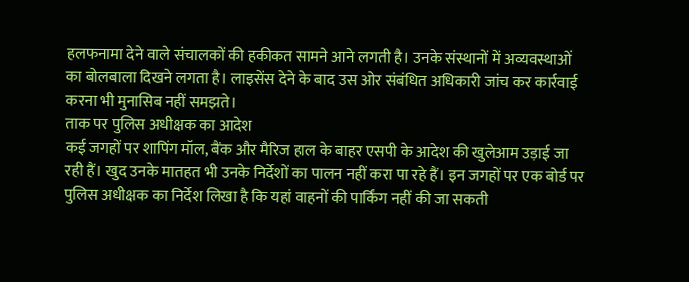हलफनामा देने वाले संचालकों की हकीकत सामने आने लगती है। उनके संस्थानों में अव्यवस्थाओं का बोलबाला दिखने लगता है। लाइसेंस देने के बाद उस ओर संबंधित अधिकारी जांच कर कार्रवाई करना भी मुनासिब नहीं समझते।
ताक पर पुलिस अधीक्षक का आदेश
कई जगहों पर शापिंग मॉल, बैंक और मैरिज हाल के बाहर एसपी के आदेश की खुलेआम उड़ाई जा रही हैं। खुद उनके मातहत भी उनके निर्देशों का पालन नहीं करा पा रहे हैं। इन जगहों पर एक बोर्ड पर पुलिस अधीक्षक का निर्देश लिखा है कि यहां वाहनों की पार्किंग नहीं की जा सकती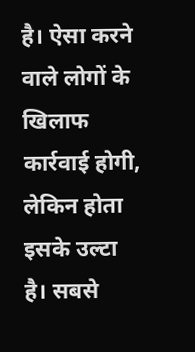है। ऐसा करने वाले लोगों के खिलाफ कार्रवाई होगी, लेकिन होता इसके उल्टा है। सबसे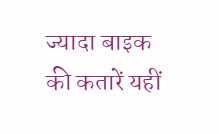ज्यादा बाइक की कतारें यहीं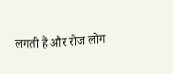लगती हैं और रोज लोग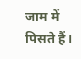जाम में पिसते हैं।